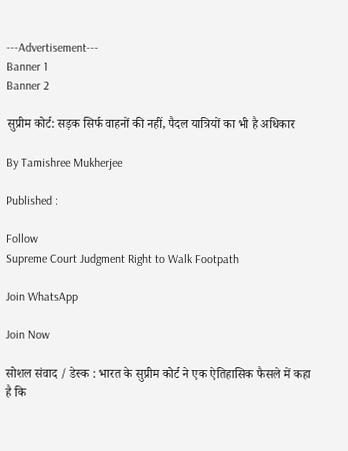---Advertisement---
Banner 1
Banner 2

सुप्रीम कोर्ट: सड़क सिर्फ वाहनों की नहीं, पैदल यात्रियों का भी है अधिकार

By Tamishree Mukherjee

Published :

Follow
Supreme Court Judgment Right to Walk Footpath

Join WhatsApp

Join Now

सोशल संवाद / डेस्क : भारत के सुप्रीम कोर्ट ने एक ऐतिहासिक फैसले में कहा है कि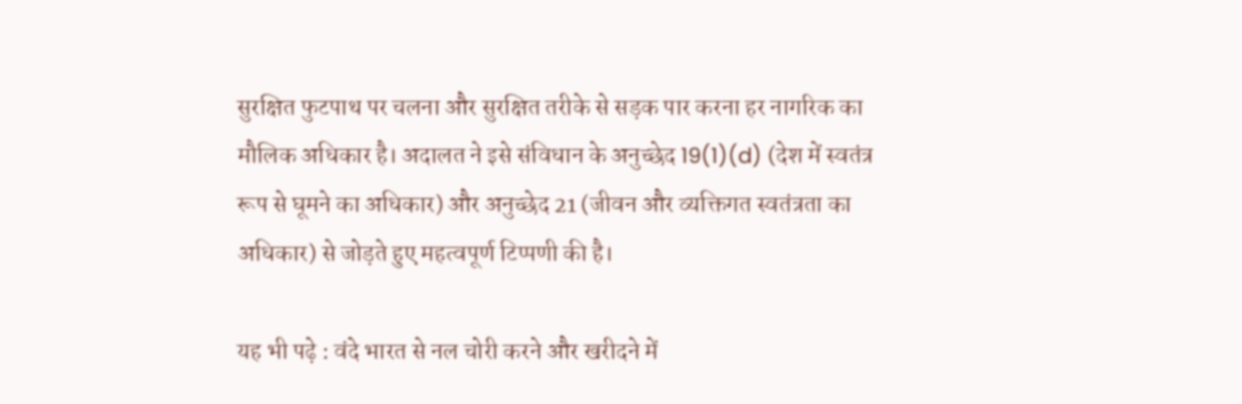सुरक्षित फुटपाथ पर चलना और सुरक्षित तरीके से सड़क पार करना हर नागरिक का मौलिक अधिकार है। अदालत ने इसे संविधान के अनुच्छेद 19(1)(d) (देश में स्वतंत्र रूप से घूमने का अधिकार) और अनुच्छेद 21 (जीवन और व्यक्तिगत स्वतंत्रता का अधिकार) से जोड़ते हुए महत्वपूर्ण टिप्पणी की है।

यह भी पढ़े : वंदे भारत से नल चोरी करने और खरीदने में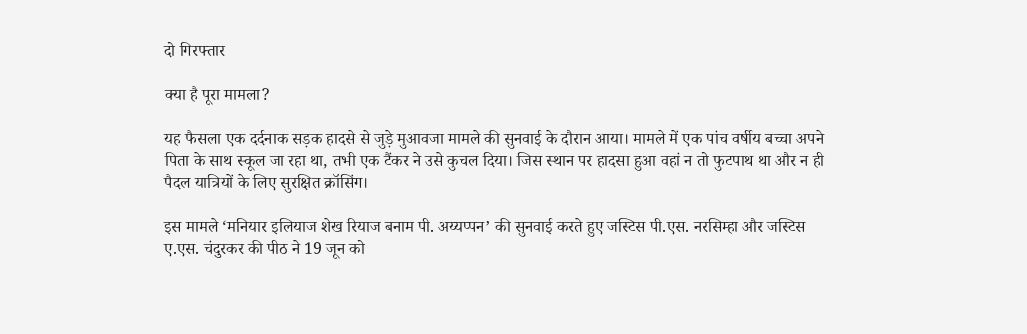दो गिरफ्तार

क्या है पूरा मामला?

यह फैसला एक दर्दनाक सड़क हादसे से जुड़े मुआवजा मामले की सुनवाई के दौरान आया। मामले में एक पांच वर्षीय बच्चा अपने पिता के साथ स्कूल जा रहा था, तभी एक टैंकर ने उसे कुचल दिया। जिस स्थान पर हादसा हुआ वहां न तो फुटपाथ था और न ही पैदल यात्रियों के लिए सुरक्षित क्रॉसिंग।

इस मामले ‘मनियार इलियाज शेख रियाज बनाम पी. अय्यप्पन’ की सुनवाई करते हुए जस्टिस पी.एस. नरसिम्हा और जस्टिस ए.एस. चंदुरकर की पीठ ने 19 जून को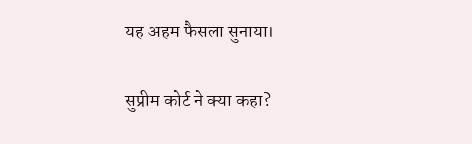यह अहम फैसला सुनाया।

सुप्रीम कोर्ट ने क्या कहा?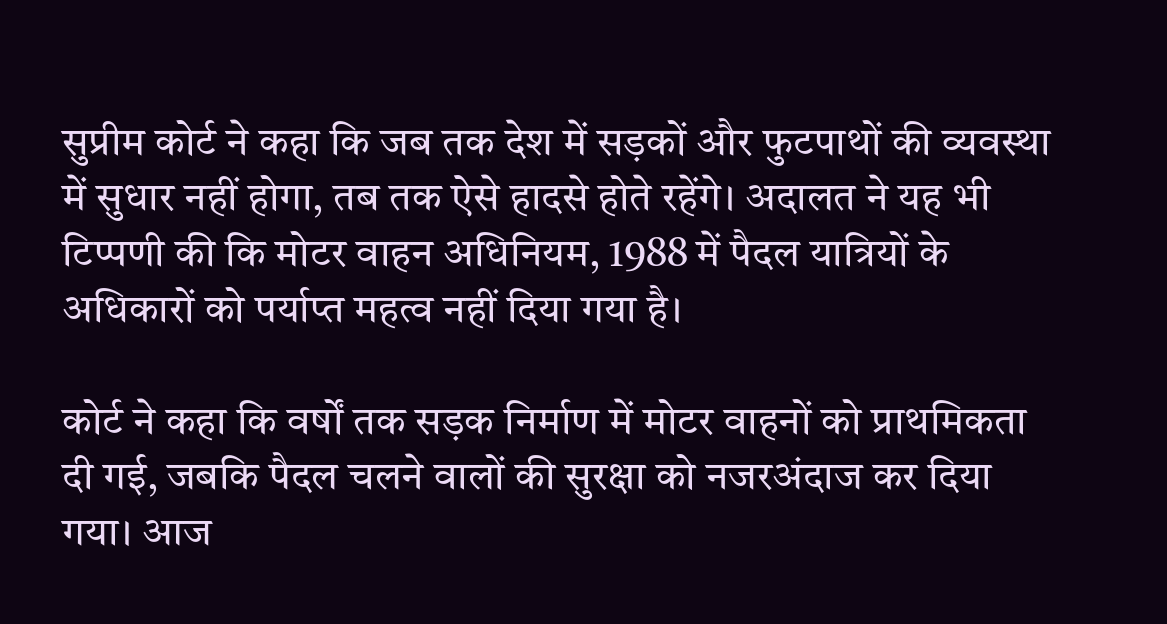सुप्रीम कोर्ट ने कहा कि जब तक देश में सड़कों और फुटपाथों की व्यवस्था में सुधार नहीं होगा, तब तक ऐसे हादसे होते रहेंगे। अदालत ने यह भी टिप्पणी की कि मोटर वाहन अधिनियम, 1988 में पैदल यात्रियों के अधिकारों को पर्याप्त महत्व नहीं दिया गया है।

कोर्ट ने कहा कि वर्षों तक सड़क निर्माण में मोटर वाहनों को प्राथमिकता दी गई, जबकि पैदल चलने वालों की सुरक्षा को नजरअंदाज कर दिया गया। आज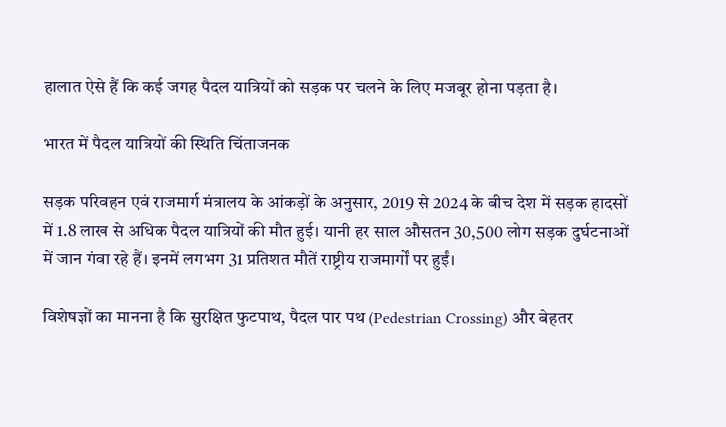हालात ऐसे हैं कि कई जगह पैदल यात्रियों को सड़क पर चलने के लिए मजबूर होना पड़ता है।

भारत में पैदल यात्रियों की स्थिति चिंताजनक

सड़क परिवहन एवं राजमार्ग मंत्रालय के आंकड़ों के अनुसार, 2019 से 2024 के बीच देश में सड़क हादसों में 1.8 लाख से अधिक पैदल यात्रियों की मौत हुई। यानी हर साल औसतन 30,500 लोग सड़क दुर्घटनाओं में जान गंवा रहे हैं। इनमें लगभग 31 प्रतिशत मौतें राष्ट्रीय राजमार्गों पर हुईं।

विशेषज्ञों का मानना है कि सुरक्षित फुटपाथ, पैदल पार पथ (Pedestrian Crossing) और बेहतर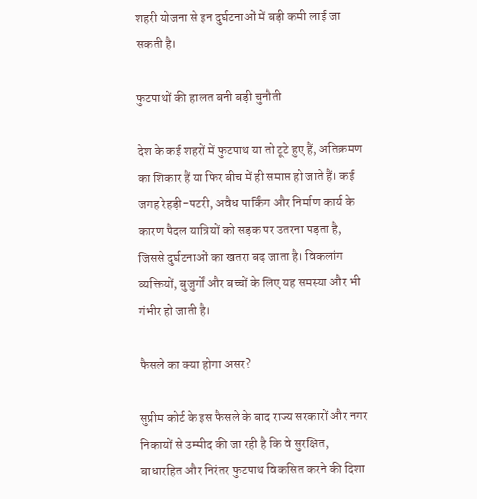शहरी योजना से इन दुर्घटनाओं में बड़ी कमी लाई जा सकती है।

फुटपाथों की हालत बनी बड़ी चुनौती

देश के कई शहरों में फुटपाथ या तो टूटे हुए हैं, अतिक्रमण का शिकार हैं या फिर बीच में ही समाप्त हो जाते हैं। कई जगह रेहड़ी-पटरी, अवैध पार्किंग और निर्माण कार्य के कारण पैदल यात्रियों को सड़क पर उतरना पड़ता है, जिससे दुर्घटनाओं का खतरा बढ़ जाता है। विकलांग व्यक्तियों, बुजुर्गों और बच्चों के लिए यह समस्या और भी गंभीर हो जाती है।

फैसले का क्या होगा असर?

सुप्रीम कोर्ट के इस फैसले के बाद राज्य सरकारों और नगर निकायों से उम्मीद की जा रही है कि वे सुरक्षित, बाधारहित और निरंतर फुटपाथ विकसित करने की दिशा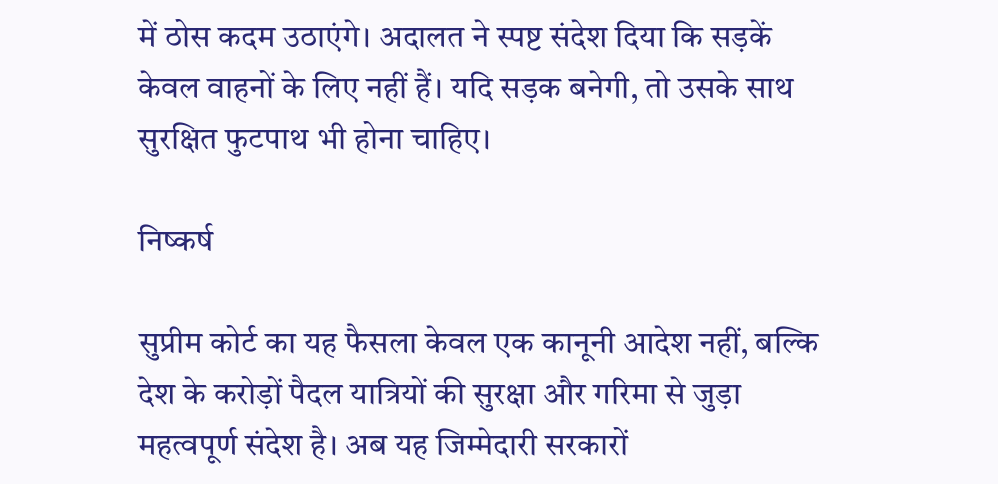में ठोस कदम उठाएंगे। अदालत ने स्पष्ट संदेश दिया कि सड़कें केवल वाहनों के लिए नहीं हैं। यदि सड़क बनेगी, तो उसके साथ सुरक्षित फुटपाथ भी होना चाहिए।

निष्कर्ष

सुप्रीम कोर्ट का यह फैसला केवल एक कानूनी आदेश नहीं, बल्कि देश के करोड़ों पैदल यात्रियों की सुरक्षा और गरिमा से जुड़ा महत्वपूर्ण संदेश है। अब यह जिम्मेदारी सरकारों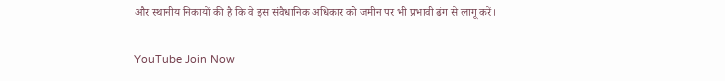और स्थानीय निकायों की है कि वे इस संवैधानिक अधिकार को जमीन पर भी प्रभावी ढंग से लागू करें।

YouTube Join Now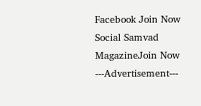Facebook Join Now
Social Samvad MagazineJoin Now
---Advertisement---